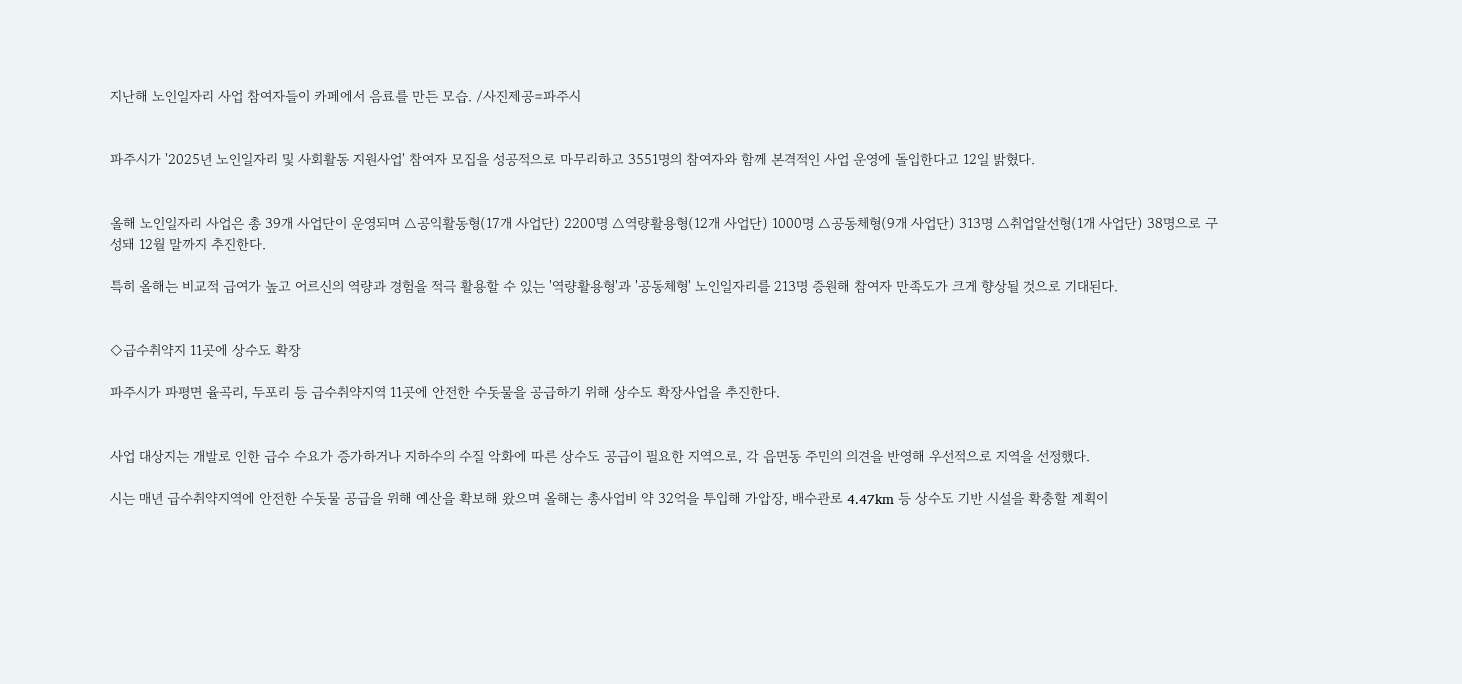지난해 노인일자리 사업 참여자들이 카페에서 음료를 만든 모습. /사진제공=파주시


파주시가 '2025년 노인일자리 및 사회활동 지원사업' 참여자 모집을 성공적으로 마무리하고 3551명의 참여자와 함께 본격적인 사업 운영에 돌입한다고 12일 밝혔다.


올해 노인일자리 사업은 총 39개 사업단이 운영되며 △공익활동형(17개 사업단) 2200명 △역량활용형(12개 사업단) 1000명 △공동체형(9개 사업단) 313명 △취업알선형(1개 사업단) 38명으로 구성돼 12월 말까지 추진한다.

특히 올해는 비교적 급여가 높고 어르신의 역량과 경험을 적극 활용할 수 있는 '역량활용형'과 '공동체형' 노인일자리를 213명 증원해 참여자 만족도가 크게 향상될 것으로 기대된다.


◇급수취약지 11곳에 상수도 확장

파주시가 파평면 율곡리, 두포리 등 급수취약지역 11곳에 안전한 수돗물을 공급하기 위해 상수도 확장사업을 추진한다.


사업 대상지는 개발로 인한 급수 수요가 증가하거나 지하수의 수질 악화에 따른 상수도 공급이 필요한 지역으로, 각 읍면동 주민의 의견을 반영해 우선적으로 지역을 선정했다.

시는 매년 급수취약지역에 안전한 수돗물 공급을 위해 예산을 확보해 왔으며 올해는 총사업비 약 32억을 투입해 가압장, 배수관로 4.47km 등 상수도 기반 시설을 확충할 계획이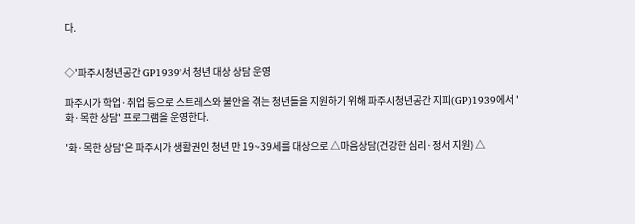다.


◇'파주시청년공간 GP1939'서 청년 대상 상담 운영

파주시가 학업·취업 등으로 스트레스와 불안을 겪는 청년들을 지원하기 위해 파주시청년공간 지피(GP)1939에서 '화·목한 상담' 프로그램을 운영한다.

'화·목한 상담'은 파주시가 생활권인 청년 만 19~39세를 대상으로 △마음상담(건강한 심리·정서 지원) △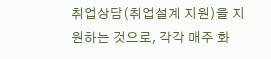취업상담(취업설계 지원)을 지원하는 것으로, 각각 매주 화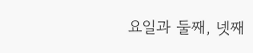요일과 둘째, 넷째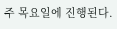주 목요일에 진행된다.